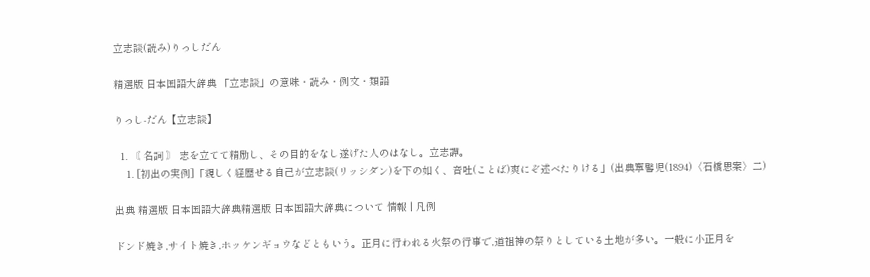立志談(読み)りっしだん

精選版 日本国語大辞典 「立志談」の意味・読み・例文・類語

りっし‐だん【立志談】

  1. 〘 名詞 〙 志を立てて精励し、その目的をなし遂げた人のはなし。立志譚。
    1. [初出の実例]「親しく経歴せる自己が立志談(リッシダン)を下の如く、音吐(ことば)爽にぞ述べたりける」(出典寧馨児(1894)〈石橋思案〉二)

出典 精選版 日本国語大辞典精選版 日本国語大辞典について 情報 | 凡例

ドンド焼き,サイト焼き,ホッケンギョウなどともいう。正月に行われる火祭の行事で,道祖神の祭りとしている土地が多い。一般に小正月を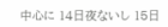中心に 14日夜ないし 15日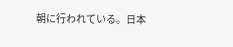朝に行われている。日本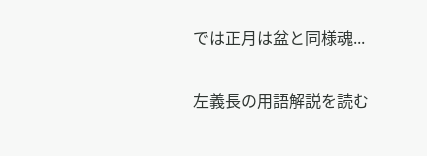では正月は盆と同様魂...

左義長の用語解説を読む